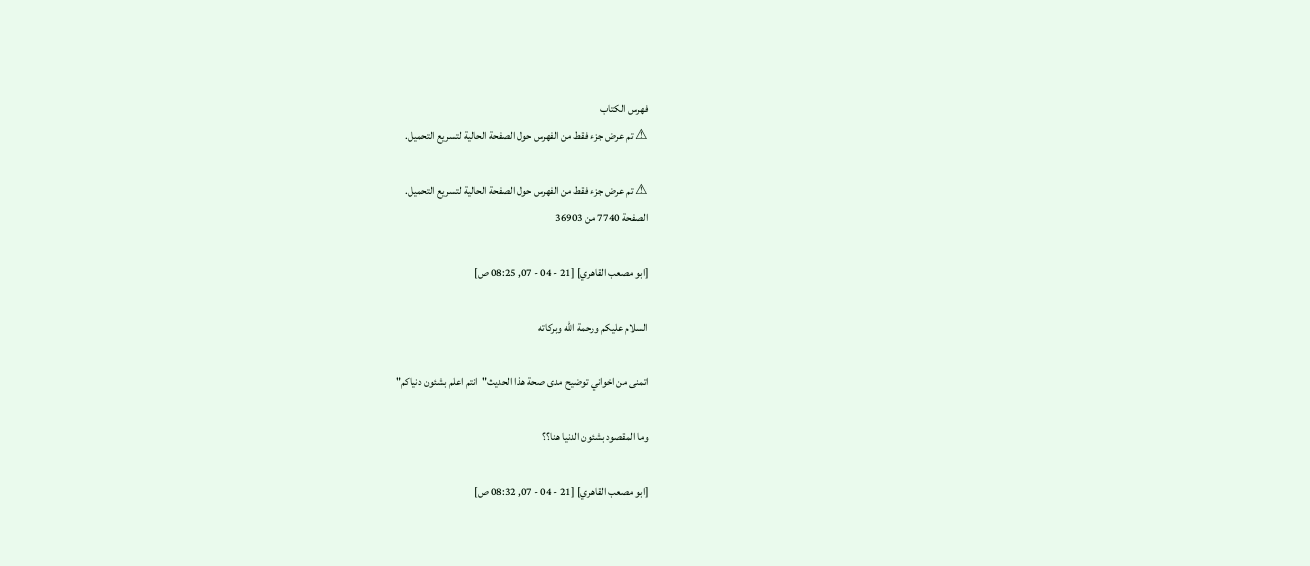فهرس الكتاب
⚠ تم عرض جزء فقط من الفهرس حول الصفحة الحالية لتسريع التحميل.

⚠ تم عرض جزء فقط من الفهرس حول الصفحة الحالية لتسريع التحميل.
الصفحة 7740 من 36903

[ابو مصعب القاهري] [21 - 04 - 07, 08:25 ص]

السلام عليكم ورحمة الله وبركاته

اتمنى من اخواني توضيح مدى صحة هذا الحديث"انتم اعلم بشئون دنياكم"

وما المقصود بشئون الدنيا هنا؟؟

[ابو مصعب القاهري] [21 - 04 - 07, 08:32 ص]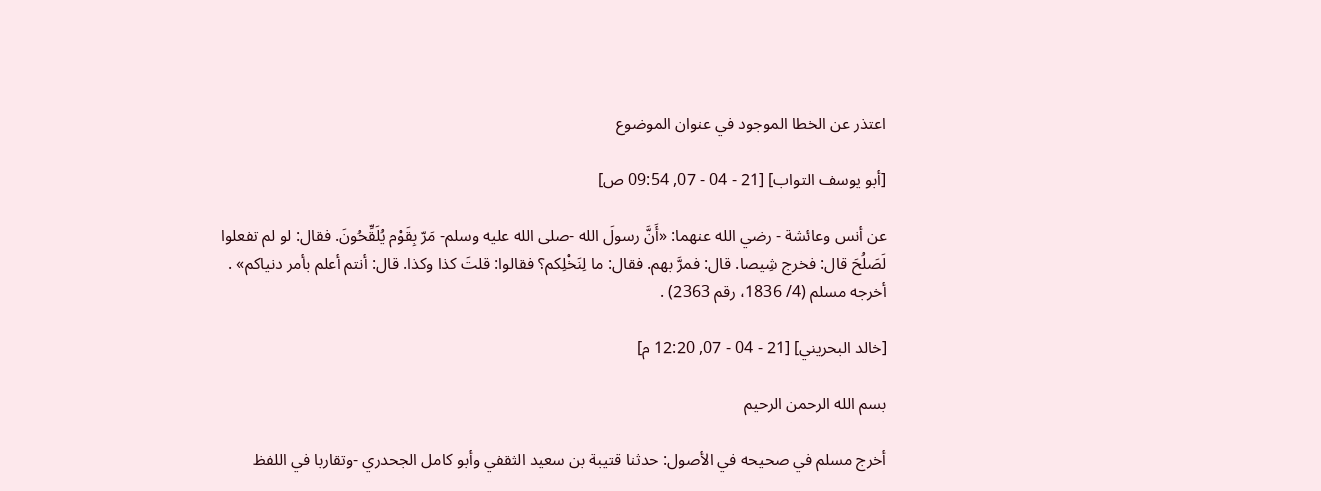اعتذر عن الخطا الموجود في عنوان الموضوع

[أبو يوسف التواب] [21 - 04 - 07, 09:54 ص]

عن أنس وعائشة - رضي الله عنهما: «أَنَّ رسولَ الله -صلى الله عليه وسلم- مَرّ بِقَوْم يُلَقِّحُونَ. فقال: لو لم تفعلوا لَصَلُحَ قال: فخرج شِيصا. قال: فمرَّ بهم. فقال: ما لِنَخْلِكم؟ فقالوا: قلتَ كذا وكذا. قال: أنتم أعلم بأمر دنياكم» . أخرجه مسلم (4/ 1836، رقم 2363) .

[خالد البحريني] [21 - 04 - 07, 12:20 م]

بسم الله الرحمن الرحيم

أخرج مسلم في صحيحه في الأصول: حدثنا قتيبة بن سعيد الثقفي وأبو كامل الجحدري -وتقاربا في اللفظ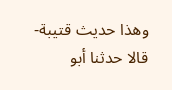وهذا حديث قتيبة- قالا حدثنا أبو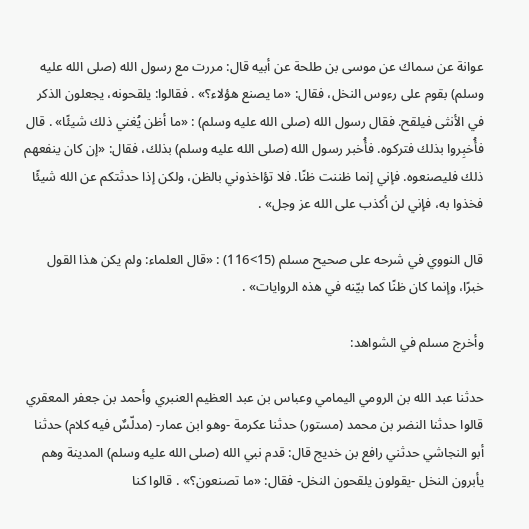عوانة عن سماك عن موسى بن طلحة عن أبيه قال: مررت مع رسول الله (صلى الله عليه وسلم) بقوم على رءوس النخل، فقال: «ما يصنع هؤلاء؟» . فقالوا: يلقحونه، يجعلون الذكر في الأنثى فيلقح. فقال رسول الله (صلى الله عليه وسلم) : «ما أظن يُغني ذلك شيئًا» . قال فأُخبِروا بذلك فتركوه. فأُخبر رسول الله (صلى الله عليه وسلم) بذلك، فقال: «إن كان ينفعهم ذلك فليصنعوه. فإني إنما ظننت ظنًا. فلا تؤاخذوني بالظن، ولكن إذا حدثتكم عن الله شيئًا فخذوا به، فإني لن أكذب على الله عز وجل» .

قال النووي في شرحه على صحيح مسلم (15>116) : «قال العلماء: ولم يكن هذا القول خبرًا، وإنما كان ظنًا كما بيّنه في هذه الروايات» .

وأخرج مسلم في الشواهد:

حدثنا عبد الله بن الرومي اليمامي وعباس بن عبد العظيم العنبري وأحمد بن جعفر المعقري قالوا حدثنا النضر بن محمد (مستور) حدثنا عكرمة -وهو ابن عمار- (مدلّسٌ فيه كلام) حدثنا أبو النجاشي حدثني رافع بن خديج قال: قدم نبي الله (صلى الله عليه وسلم) المدينة وهم يأبرون النخل -يقولون يلقحون النخل- فقال: «ما تصنعون؟» . قالوا كنا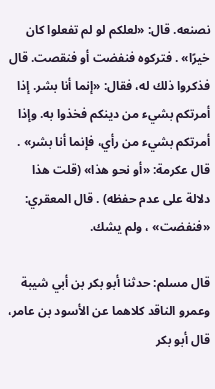نصنعه. قال: «لعلكم لو لم تفعلوا كان خيرًا» . فتركوه فنفضت أو فنقصت. قال فذكروا ذلك له، فقال: «إنما أنا بشر. إذا أمرتكم بشيء من دينكم فخذوا به. وإذا أمرتكم بشيء من رأي، فإنما أنا بشر» . قال عكرمة: «أو نحو هذا» (قلت هذا دلالة على عدم حفظه) . قال المعقري: «فنفضت» ، ولم يشك.

قال مسلم: حدثنا أبو بكر بن أبي شيبة وعمرو الناقد كلاهما عن الأسود بن عامر، قال أبو بكر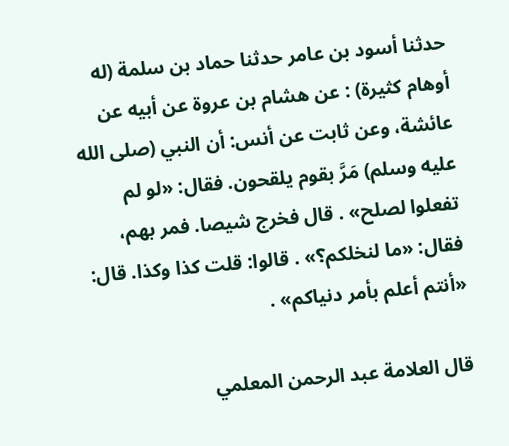حدثنا أسود بن عامر حدثنا حماد بن سلمة (له أوهام كثيرة) : عن هشام بن عروة عن أبيه عن عائشة، وعن ثابت عن أنس: أن النبي (صلى الله عليه وسلم) مَرَّ بقوم يلقحون. فقال: «لو لم تفعلوا لصلح» . قال فخرج شيصا. فمر بهم، فقال: «ما لنخلكم؟» . قالوا: قلت كذا وكذا. قال: «أنتم أعلم بأمر دنياكم» .

قال العلامة عبد الرحمن المعلمي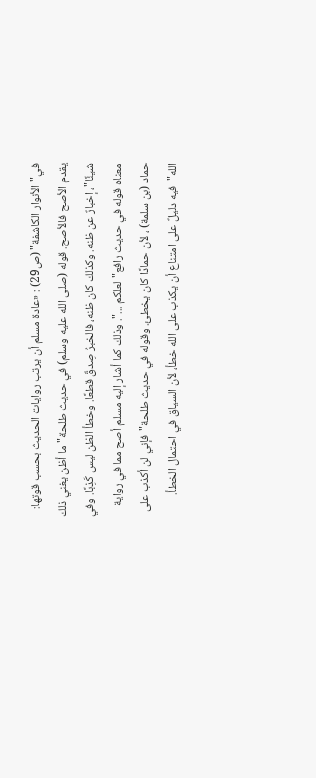في"الأنوار الكاشفة" (ص29) : «عادة مسلم أن يرتب روايات الحديث بحسب قوتها: يقدم الأصح فالأصح. قوله (صلى الله عليه وسلم) في حديث طلحة"ما أظن يغني ذلك شيئًا"، إخبارٌ عن ظنه. وكذلك كان ظنه، فالخبرُ صِدقٌ قطعًا. وخطأ الظن ليس كَذِبًا. وفي معناه قوله في حديث رافع"لعلكم ...". وذلك كما أشار إليه مسلم أصح مما في رواية حماد (بن سلمة) ، لأن حمادًا كان يخطئ. وقوله في حديث طلحة"فإني لن أكذب على الله"فيه دليلٌ على امتناع أن يكذب على الله خطأ، لأن السياق في احتمال الخطأ.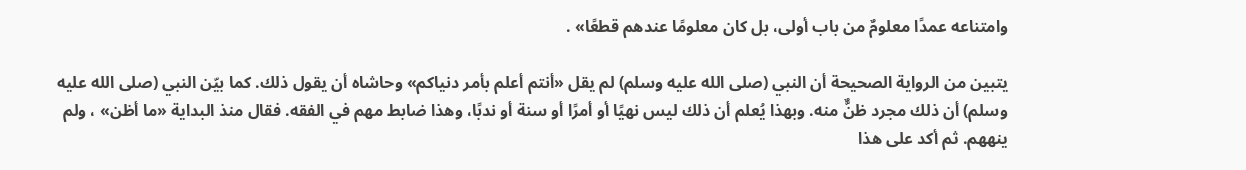وامتناعه عمدًا معلومٌ من باب أولى، بل كان معلومًا عندهم قطعًا» .

يتبين من الرواية الصحيحة أن النبي (صلى الله عليه وسلم) لم يقل «أنتم أعلم بأمر دنياكم» وحاشاه أن يقول ذلك. كما بيّن النبي (صلى الله عليه وسلم) أن ذلك مجرد ظنٌّ منه. وبهذا يُعلم أن ذلك ليس نهيًا أو أمرًا أو سنة أو ندبًا، وهذا ضابط مهم في الفقه. فقال منذ البداية «ما أظن» ، ولم ينههم. ثم أكد على هذا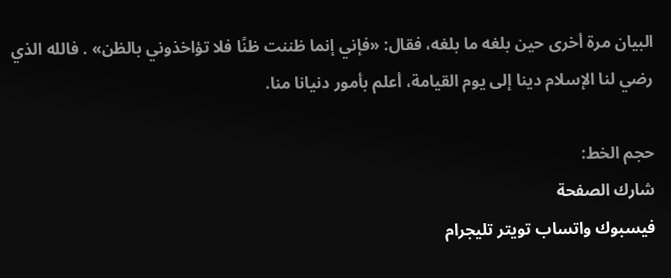البيان مرة أخرى حين بلغه ما بلغه، فقال: «فإني إنما ظننت ظنًا فلا تؤاخذوني بالظن» . فالله الذي رضي لنا الإسلام دينا إلى يوم القيامة، أعلم بأمور دنيانا منا.

حجم الخط:
شارك الصفحة
فيسبوك واتساب تويتر تليجرام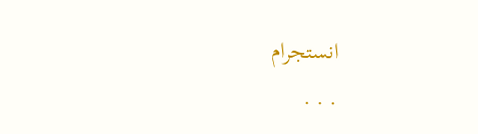انستجرام
. . .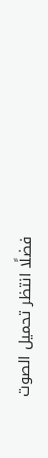فضلًا انتظر تحميل الصوت